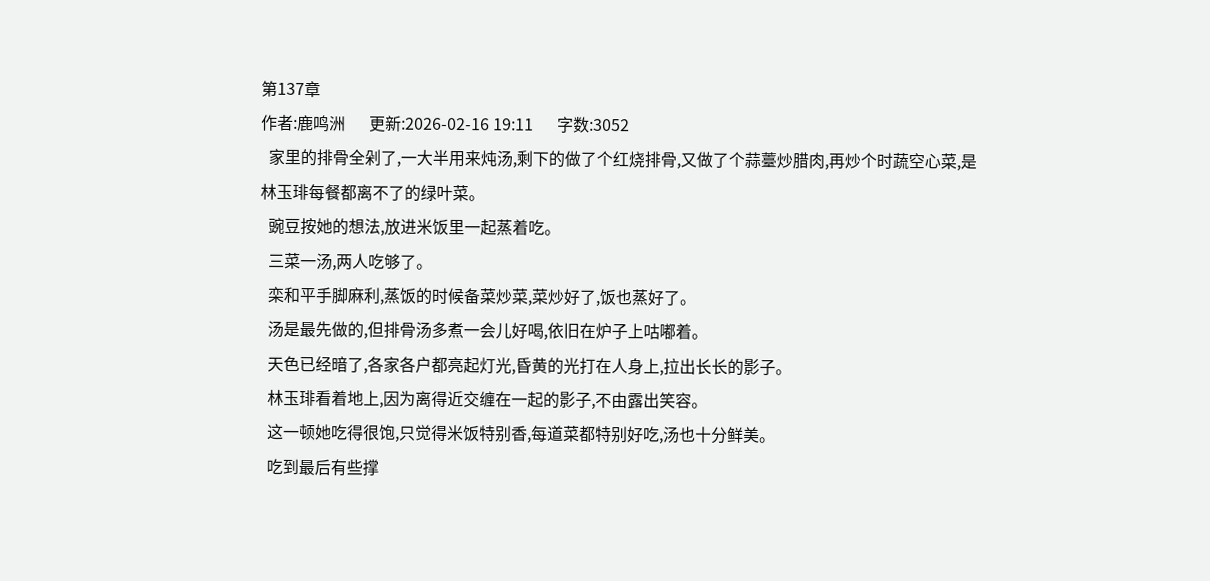第137章
作者:鹿鸣洲      更新:2026-02-16 19:11      字数:3052
  家里的排骨全剁了,一大半用来炖汤,剩下的做了个红烧排骨,又做了个蒜薹炒腊肉,再炒个时蔬空心菜,是林玉琲每餐都离不了的绿叶菜。
  豌豆按她的想法,放进米饭里一起蒸着吃。
  三菜一汤,两人吃够了。
  栾和平手脚麻利,蒸饭的时候备菜炒菜,菜炒好了,饭也蒸好了。
  汤是最先做的,但排骨汤多煮一会儿好喝,依旧在炉子上咕嘟着。
  天色已经暗了,各家各户都亮起灯光,昏黄的光打在人身上,拉出长长的影子。
  林玉琲看着地上,因为离得近交缠在一起的影子,不由露出笑容。
  这一顿她吃得很饱,只觉得米饭特别香,每道菜都特别好吃,汤也十分鲜美。
  吃到最后有些撑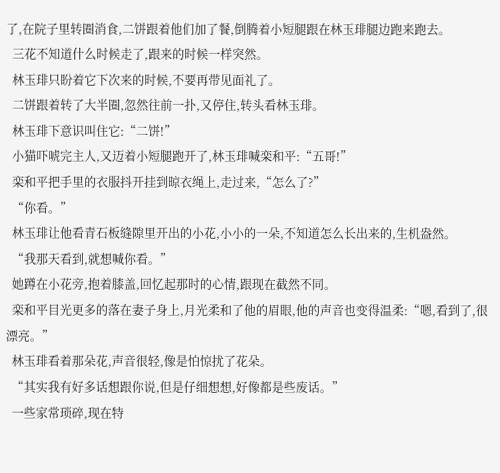了,在院子里转圈消食,二饼跟着他们加了餐,倒腾着小短腿跟在林玉琲腿边跑来跑去。
  三花不知道什么时候走了,跟来的时候一样突然。
  林玉琲只盼着它下次来的时候,不要再带见面礼了。
  二饼跟着转了大半圈,忽然往前一扑,又停住,转头看林玉琲。
  林玉琲下意识叫住它:“二饼!”
  小猫吓唬完主人,又迈着小短腿跑开了,林玉琲喊栾和平:“五哥!”
  栾和平把手里的衣服抖开挂到晾衣绳上,走过来,“怎么了?”
  “你看。”
  林玉琲让他看青石板缝隙里开出的小花,小小的一朵,不知道怎么长出来的,生机盎然。
  “我那天看到,就想喊你看。”
  她蹲在小花旁,抱着膝盖,回忆起那时的心情,跟现在截然不同。
  栾和平目光更多的落在妻子身上,月光柔和了他的眉眼,他的声音也变得温柔:“嗯,看到了,很漂亮。”
  林玉琲看着那朵花,声音很轻,像是怕惊扰了花朵。
  “其实我有好多话想跟你说,但是仔细想想,好像都是些废话。”
  一些家常琐碎,现在特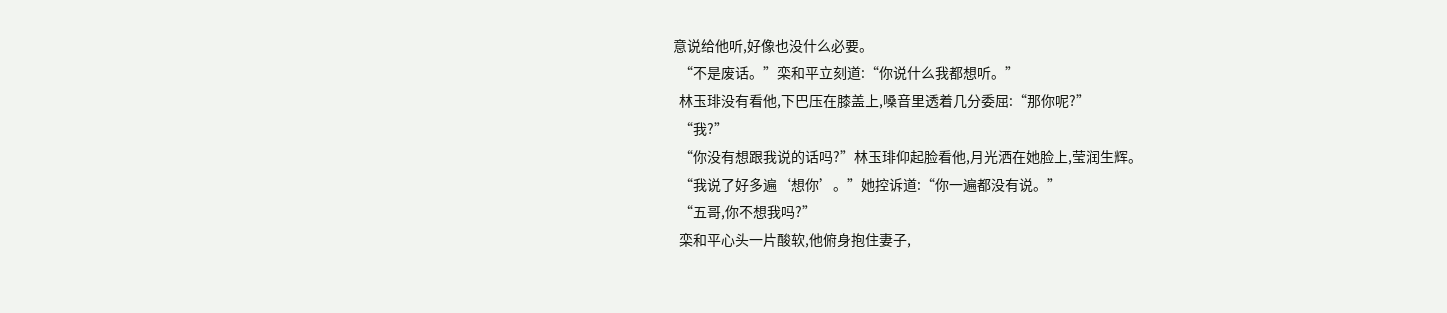意说给他听,好像也没什么必要。
  “不是废话。”栾和平立刻道:“你说什么我都想听。”
  林玉琲没有看他,下巴压在膝盖上,嗓音里透着几分委屈:“那你呢?”
  “我?”
  “你没有想跟我说的话吗?”林玉琲仰起脸看他,月光洒在她脸上,莹润生辉。
  “我说了好多遍‘想你’。”她控诉道:“你一遍都没有说。”
  “五哥,你不想我吗?”
  栾和平心头一片酸软,他俯身抱住妻子,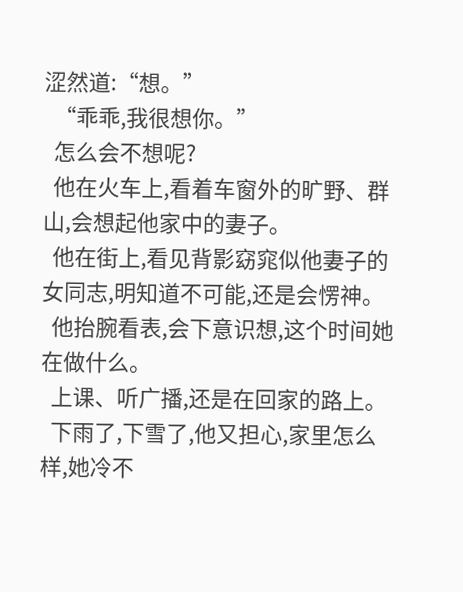涩然道:“想。”
  “乖乖,我很想你。”
  怎么会不想呢?
  他在火车上,看着车窗外的旷野、群山,会想起他家中的妻子。
  他在街上,看见背影窈窕似他妻子的女同志,明知道不可能,还是会愣神。
  他抬腕看表,会下意识想,这个时间她在做什么。
  上课、听广播,还是在回家的路上。
  下雨了,下雪了,他又担心,家里怎么样,她冷不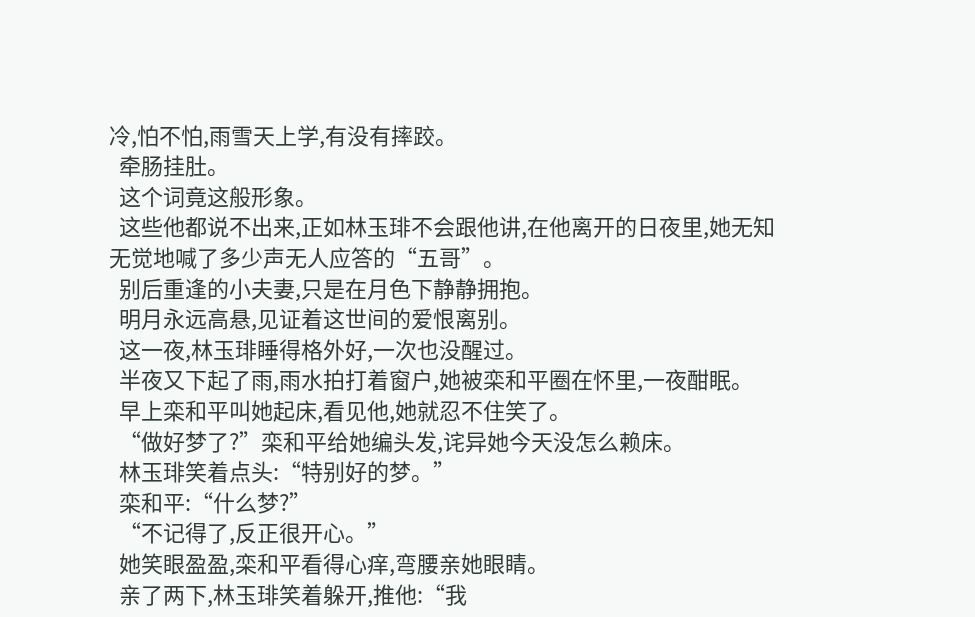冷,怕不怕,雨雪天上学,有没有摔跤。
  牵肠挂肚。
  这个词竟这般形象。
  这些他都说不出来,正如林玉琲不会跟他讲,在他离开的日夜里,她无知无觉地喊了多少声无人应答的“五哥”。
  别后重逢的小夫妻,只是在月色下静静拥抱。
  明月永远高悬,见证着这世间的爱恨离别。
  这一夜,林玉琲睡得格外好,一次也没醒过。
  半夜又下起了雨,雨水拍打着窗户,她被栾和平圈在怀里,一夜酣眠。
  早上栾和平叫她起床,看见他,她就忍不住笑了。
  “做好梦了?”栾和平给她编头发,诧异她今天没怎么赖床。
  林玉琲笑着点头:“特别好的梦。”
  栾和平:“什么梦?”
  “不记得了,反正很开心。”
  她笑眼盈盈,栾和平看得心痒,弯腰亲她眼睛。
  亲了两下,林玉琲笑着躲开,推他:“我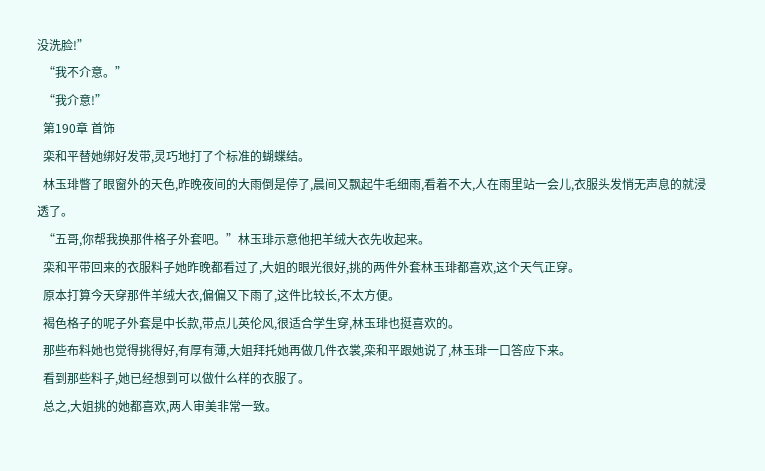没洗脸!”
  “我不介意。”
  “我介意!”
  第190章 首饰
  栾和平替她绑好发带,灵巧地打了个标准的蝴蝶结。
  林玉琲瞥了眼窗外的天色,昨晚夜间的大雨倒是停了,晨间又飘起牛毛细雨,看着不大,人在雨里站一会儿,衣服头发悄无声息的就浸透了。
  “五哥,你帮我换那件格子外套吧。”林玉琲示意他把羊绒大衣先收起来。
  栾和平带回来的衣服料子她昨晚都看过了,大姐的眼光很好,挑的两件外套林玉琲都喜欢,这个天气正穿。
  原本打算今天穿那件羊绒大衣,偏偏又下雨了,这件比较长,不太方便。
  褐色格子的呢子外套是中长款,带点儿英伦风,很适合学生穿,林玉琲也挺喜欢的。
  那些布料她也觉得挑得好,有厚有薄,大姐拜托她再做几件衣裳,栾和平跟她说了,林玉琲一口答应下来。
  看到那些料子,她已经想到可以做什么样的衣服了。
  总之,大姐挑的她都喜欢,两人审美非常一致。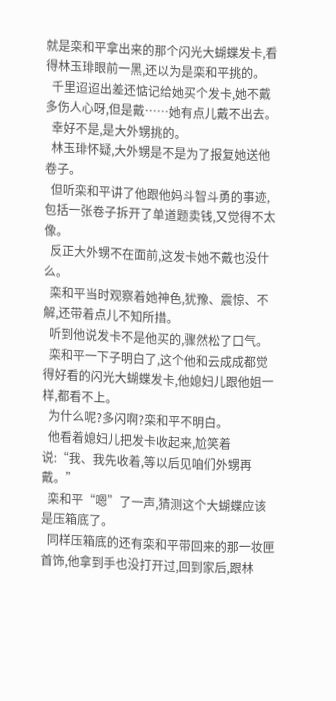就是栾和平拿出来的那个闪光大蝴蝶发卡,看得林玉琲眼前一黑,还以为是栾和平挑的。
  千里迢迢出差还惦记给她买个发卡,她不戴多伤人心呀,但是戴……她有点儿戴不出去。
  幸好不是,是大外甥挑的。
  林玉琲怀疑,大外甥是不是为了报复她送他卷子。
  但听栾和平讲了他跟他妈斗智斗勇的事迹,包括一张卷子拆开了单道题卖钱,又觉得不太像。
  反正大外甥不在面前,这发卡她不戴也没什么。
  栾和平当时观察着她神色,犹豫、震惊、不解,还带着点儿不知所措。
  听到他说发卡不是他买的,骤然松了口气。
  栾和平一下子明白了,这个他和云成成都觉得好看的闪光大蝴蝶发卡,他媳妇儿跟他姐一样,都看不上。
  为什么呢?多闪啊?栾和平不明白。
  他看着媳妇儿把发卡收起来,尬笑着说:“我、我先收着,等以后见咱们外甥再戴。”
  栾和平“嗯”了一声,猜测这个大蝴蝶应该是压箱底了。
  同样压箱底的还有栾和平带回来的那一妆匣首饰,他拿到手也没打开过,回到家后,跟林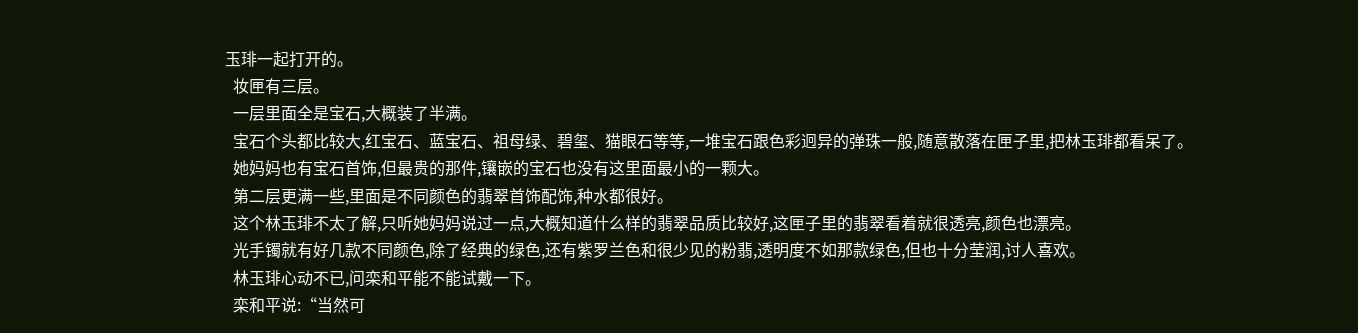玉琲一起打开的。
  妆匣有三层。
  一层里面全是宝石,大概装了半满。
  宝石个头都比较大,红宝石、蓝宝石、祖母绿、碧玺、猫眼石等等,一堆宝石跟色彩迥异的弹珠一般,随意散落在匣子里,把林玉琲都看呆了。
  她妈妈也有宝石首饰,但最贵的那件,镶嵌的宝石也没有这里面最小的一颗大。
  第二层更满一些,里面是不同颜色的翡翠首饰配饰,种水都很好。
  这个林玉琲不太了解,只听她妈妈说过一点,大概知道什么样的翡翠品质比较好,这匣子里的翡翠看着就很透亮,颜色也漂亮。
  光手镯就有好几款不同颜色,除了经典的绿色,还有紫罗兰色和很少见的粉翡,透明度不如那款绿色,但也十分莹润,讨人喜欢。
  林玉琲心动不已,问栾和平能不能试戴一下。
  栾和平说:“当然可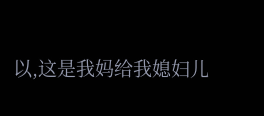以,这是我妈给我媳妇儿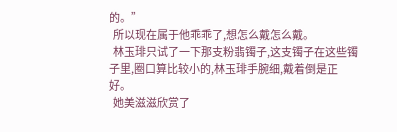的。”
  所以现在属于他乖乖了,想怎么戴怎么戴。
  林玉琲只试了一下那支粉翡镯子,这支镯子在这些镯子里,圈口算比较小的,林玉琲手腕细,戴着倒是正好。
  她美滋滋欣赏了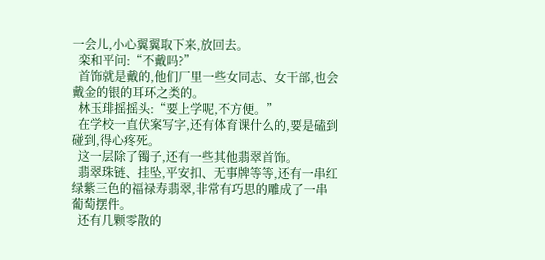一会儿,小心翼翼取下来,放回去。
  栾和平问:“不戴吗?”
  首饰就是戴的,他们厂里一些女同志、女干部,也会戴金的银的耳环之类的。
  林玉琲摇摇头:“要上学呢,不方便。”
  在学校一直伏案写字,还有体育课什么的,要是磕到碰到,得心疼死。
  这一层除了镯子,还有一些其他翡翠首饰。
  翡翠珠链、挂坠,平安扣、无事牌等等,还有一串红绿紫三色的福禄寿翡翠,非常有巧思的雕成了一串葡萄摆件。
  还有几颗零散的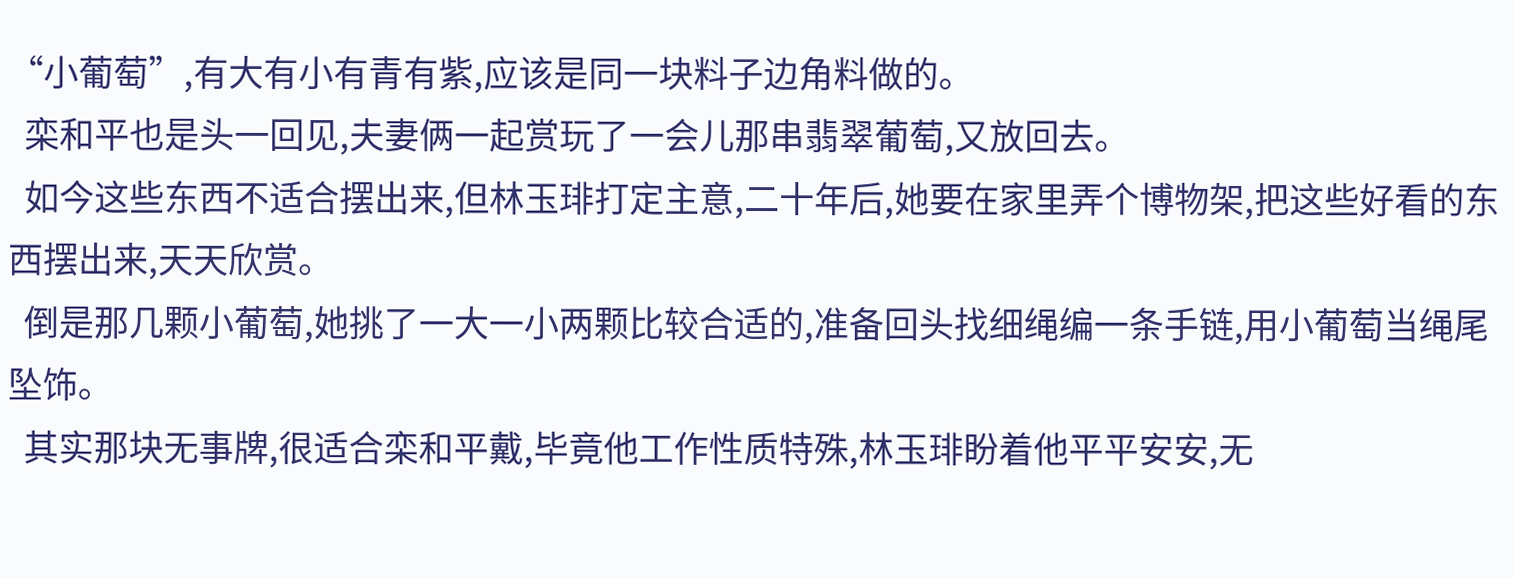“小葡萄”,有大有小有青有紫,应该是同一块料子边角料做的。
  栾和平也是头一回见,夫妻俩一起赏玩了一会儿那串翡翠葡萄,又放回去。
  如今这些东西不适合摆出来,但林玉琲打定主意,二十年后,她要在家里弄个博物架,把这些好看的东西摆出来,天天欣赏。
  倒是那几颗小葡萄,她挑了一大一小两颗比较合适的,准备回头找细绳编一条手链,用小葡萄当绳尾坠饰。
  其实那块无事牌,很适合栾和平戴,毕竟他工作性质特殊,林玉琲盼着他平平安安,无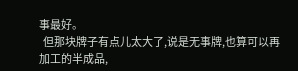事最好。
  但那块牌子有点儿太大了,说是无事牌,也算可以再加工的半成品,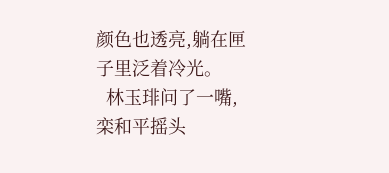颜色也透亮,躺在匣子里泛着冷光。
  林玉琲问了一嘴,栾和平摇头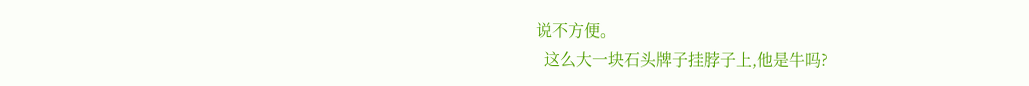说不方便。
  这么大一块石头牌子挂脖子上,他是牛吗?